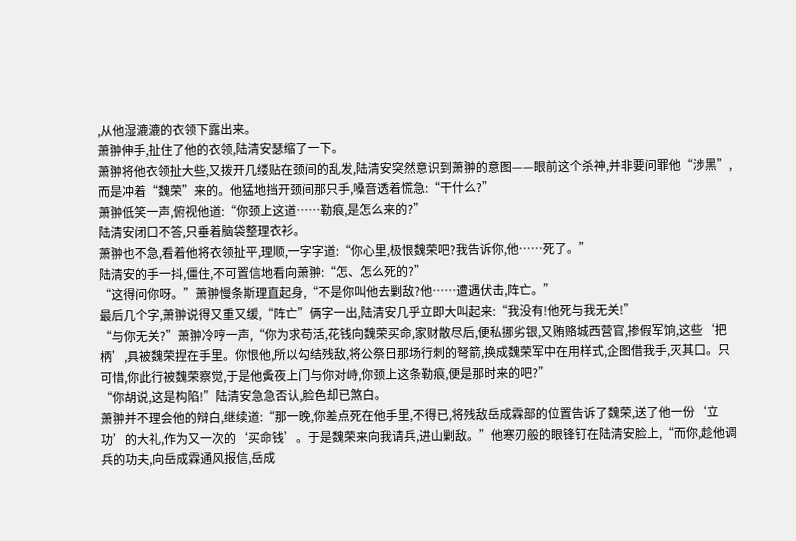,从他湿漉漉的衣领下露出来。
萧翀伸手,扯住了他的衣领,陆清安瑟缩了一下。
萧翀将他衣领扯大些,又拨开几缕贴在颈间的乱发,陆清安突然意识到萧翀的意图——眼前这个杀神,并非要问罪他“涉黑”,而是冲着“魏荣”来的。他猛地挡开颈间那只手,嗓音透着慌急:“干什么?”
萧翀低笑一声,俯视他道:“你颈上这道……勒痕,是怎么来的?”
陆清安闭口不答,只垂着脑袋整理衣衫。
萧翀也不急,看着他将衣领扯平,理顺,一字字道:“你心里,极恨魏荣吧?我告诉你,他……死了。”
陆清安的手一抖,僵住,不可置信地看向萧翀:“怎、怎么死的?”
“这得问你呀。”萧翀慢条斯理直起身,“不是你叫他去剿敌?他……遭遇伏击,阵亡。”
最后几个字,萧翀说得又重又缓,“阵亡”俩字一出,陆清安几乎立即大叫起来:“我没有!他死与我无关!”
“与你无关?”萧翀冷哼一声,“你为求苟活,花钱向魏荣买命,家财散尽后,便私挪劣银,又贿赂城西营官,掺假军饷,这些‘把柄’,具被魏荣捏在手里。你恨他,所以勾结残敌,将公祭日那场行刺的弩箭,换成魏荣军中在用样式,企图借我手,灭其口。只可惜,你此行被魏荣察觉,于是他夤夜上门与你对峙,你颈上这条勒痕,便是那时来的吧?”
“你胡说,这是构陷!”陆清安急急否认,脸色却已煞白。
萧翀并不理会他的辩白,继续道:“那一晚,你差点死在他手里,不得已,将残敌岳成霖部的位置告诉了魏荣,送了他一份‘立功’的大礼,作为又一次的‘买命钱’。于是魏荣来向我请兵,进山剿敌。”他寒刃般的眼锋钉在陆清安脸上,“而你,趁他调兵的功夫,向岳成霖通风报信,岳成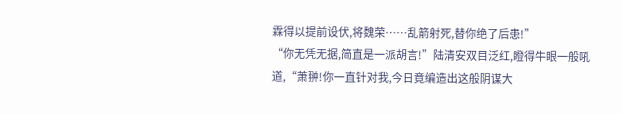霖得以提前设伏,将魏荣……乱箭射死,替你绝了后患!”
“你无凭无据,简直是一派胡言!”陆清安双目泛红,瞪得牛眼一般吼道,“萧翀!你一直针对我,今日竟编造出这般阴谋大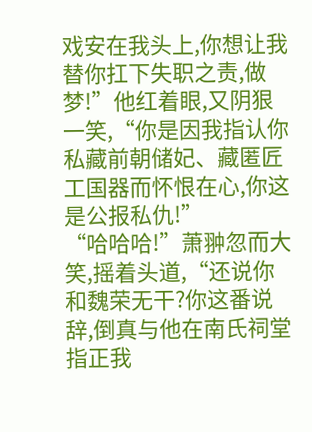戏安在我头上,你想让我替你扛下失职之责,做梦!”他红着眼,又阴狠一笑,“你是因我指认你私藏前朝储妃、藏匿匠工国器而怀恨在心,你这是公报私仇!”
“哈哈哈!”萧翀忽而大笑,摇着头道,“还说你和魏荣无干?你这番说辞,倒真与他在南氏祠堂指正我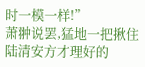时一模一样!”
萧翀说罢,猛地一把揪住陆清安方才理好的